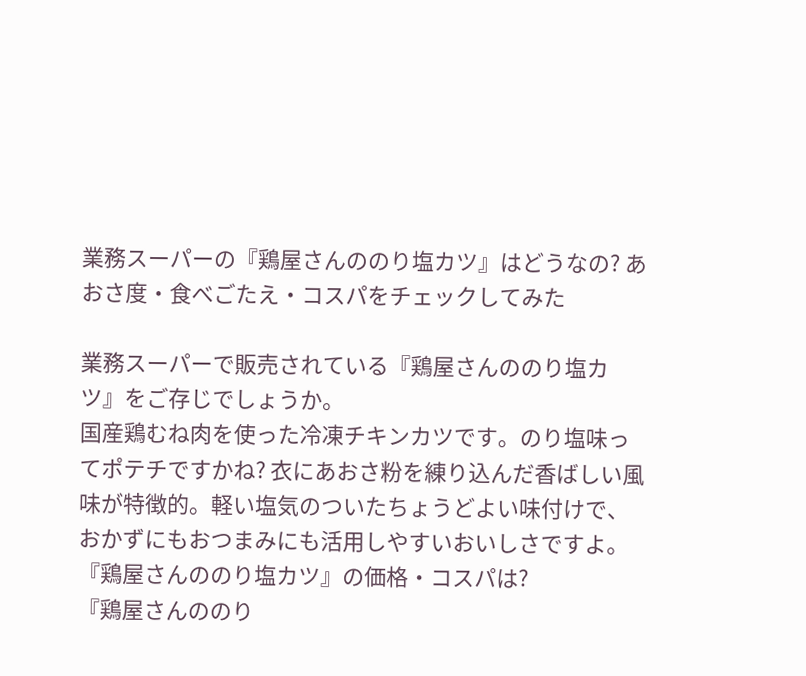業務スーパーの『鶏屋さんののり塩カツ』はどうなの? あおさ度・食べごたえ・コスパをチェックしてみた

業務スーパーで販売されている『鶏屋さんののり塩カツ』をご存じでしょうか。
国産鶏むね肉を使った冷凍チキンカツです。のり塩味ってポテチですかね? 衣にあおさ粉を練り込んだ香ばしい風味が特徴的。軽い塩気のついたちょうどよい味付けで、おかずにもおつまみにも活用しやすいおいしさですよ。
『鶏屋さんののり塩カツ』の価格・コスパは?
『鶏屋さんののり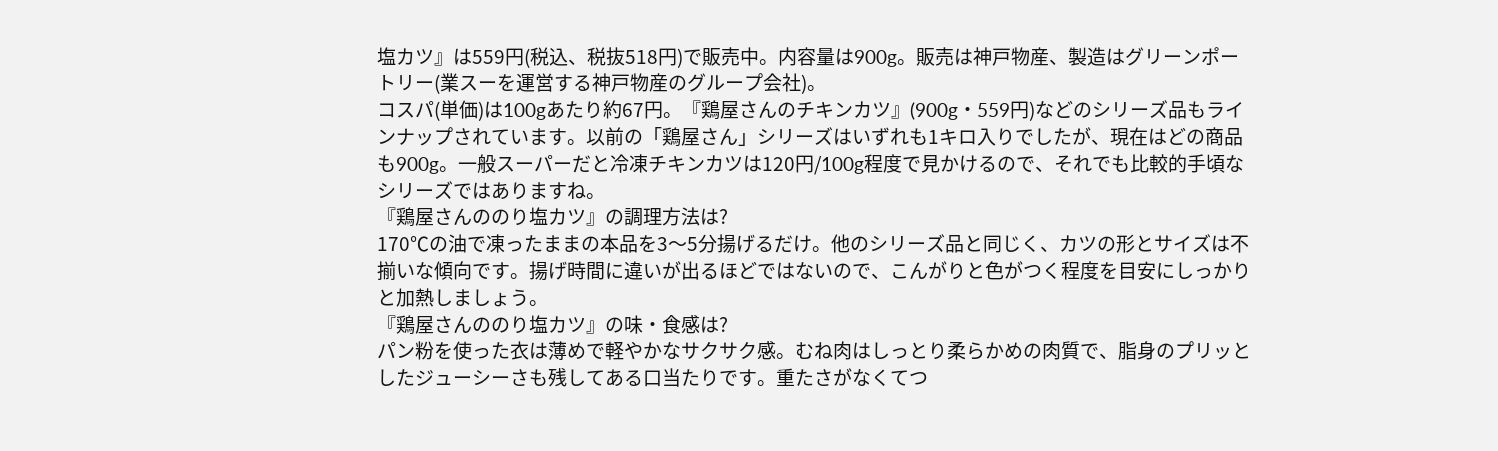塩カツ』は559円(税込、税抜518円)で販売中。内容量は900g。販売は神戸物産、製造はグリーンポートリー(業スーを運営する神戸物産のグループ会社)。
コスパ(単価)は100gあたり約67円。『鶏屋さんのチキンカツ』(900g・559円)などのシリーズ品もラインナップされています。以前の「鶏屋さん」シリーズはいずれも1キロ入りでしたが、現在はどの商品も900g。一般スーパーだと冷凍チキンカツは120円/100g程度で見かけるので、それでも比較的手頃なシリーズではありますね。
『鶏屋さんののり塩カツ』の調理方法は?
170℃の油で凍ったままの本品を3〜5分揚げるだけ。他のシリーズ品と同じく、カツの形とサイズは不揃いな傾向です。揚げ時間に違いが出るほどではないので、こんがりと色がつく程度を目安にしっかりと加熱しましょう。
『鶏屋さんののり塩カツ』の味・食感は?
パン粉を使った衣は薄めで軽やかなサクサク感。むね肉はしっとり柔らかめの肉質で、脂身のプリッとしたジューシーさも残してある口当たりです。重たさがなくてつ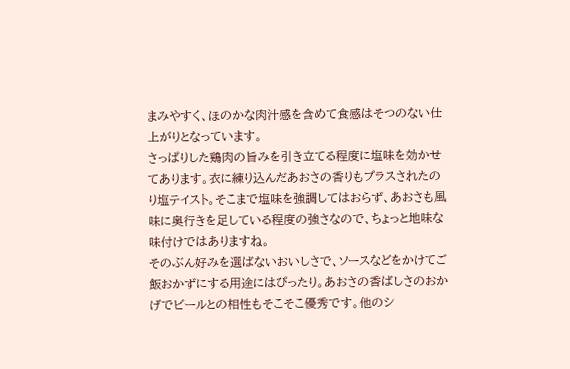まみやすく、ほのかな肉汁感を含めて食感はそつのない仕上がりとなっています。
さっぱりした鶏肉の旨みを引き立てる程度に塩味を効かせてあります。衣に練り込んだあおさの香りもプラスされたのり塩テイスト。そこまで塩味を強調してはおらず、あおさも風味に奥行きを足している程度の強さなので、ちょっと地味な味付けではありますね。
そのぶん好みを選ばないおいしさで、ソースなどをかけてご飯おかずにする用途にはぴったり。あおさの香ばしさのおかげでビールとの相性もそこそこ優秀です。他のシ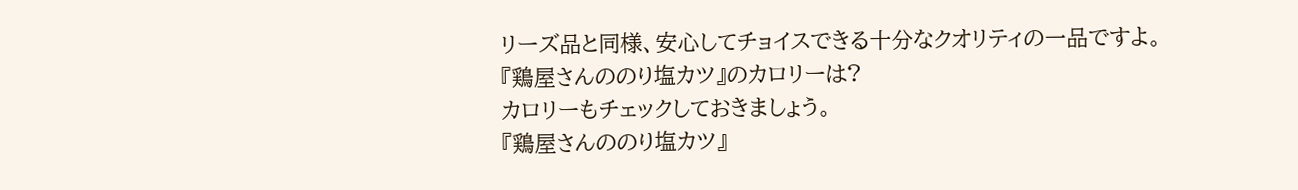リーズ品と同様、安心してチョイスできる十分なクオリティの一品ですよ。
『鶏屋さんののり塩カツ』のカロリーは?
カロリーもチェックしておきましょう。
『鶏屋さんののり塩カツ』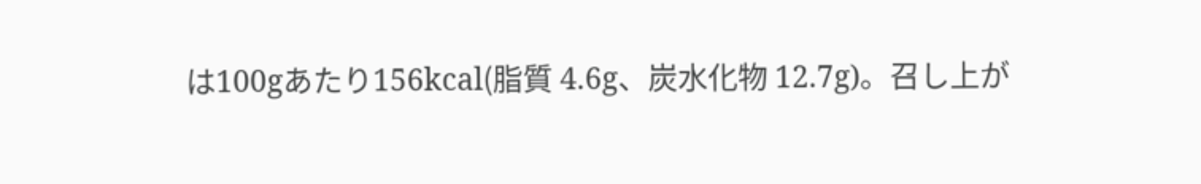は100gあたり156kcal(脂質 4.6g、炭水化物 12.7g)。召し上が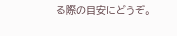る際の目安にどうぞ。